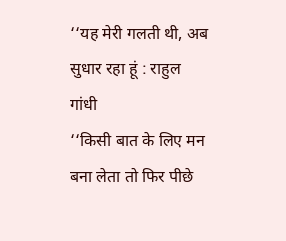‘‘यह मेरी गलती थी, अब सुधार रहा हूं : राहुल गांधी
‘‘किसी बात के लिए मन बना लेता तो फिर पीछे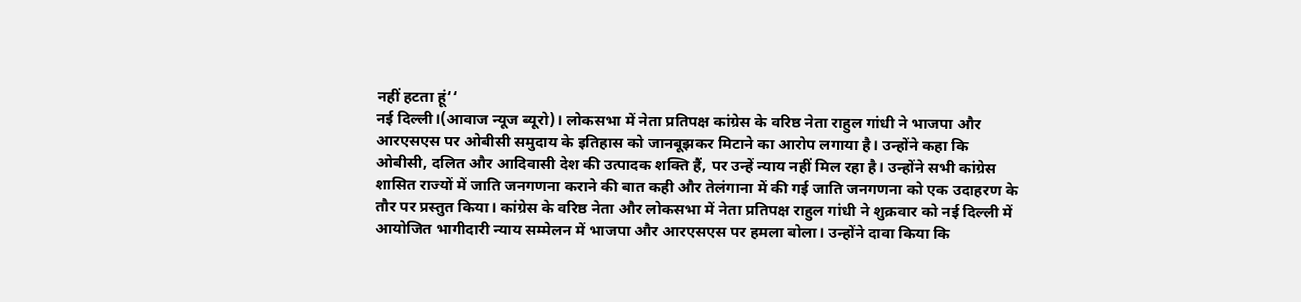नहीं हटता हूं‘‘
नई दिल्ली।(आवाज न्यूज ब्यूरो)। लोकसभा में नेता प्रतिपक्ष कांग्रेस के वरिष्ठ नेता राहुल गांधी ने भाजपा और आरएसएस पर ओबीसी समुदाय के इतिहास को जानबूझकर मिटाने का आरोप लगाया है। उन्होंने कहा कि ओबीसी, दलित और आदिवासी देश की उत्पादक शक्ति हैं, पर उन्हें न्याय नहीं मिल रहा है। उन्होंने सभी कांग्रेस शासित राज्यों में जाति जनगणना कराने की बात कही और तेलंगाना में की गई जाति जनगणना को एक उदाहरण के तौर पर प्रस्तुत किया। कांग्रेस के वरिष्ठ नेता और लोकसभा में नेता प्रतिपक्ष राहुल गांधी ने शुक्रवार को नई दिल्ली में आयोजित भागीदारी न्याय सम्मेलन में भाजपा और आरएसएस पर हमला बोला। उन्होंने दावा किया कि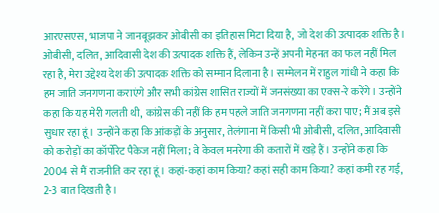आरएसएस, भाजपा ने जानबूझकर ओबीसी का इतिहास मिटा दिया है, जो देश की उत्पादक शक्ति है। ओबीसी, दलित, आदिवासी देश की उत्पादक शक्ति हैं, लेकिन उन्हें अपनी मेहनत का फल नहीं मिल रहा है, मेरा उद्देश्य देश की उत्पादक शक्ति को सम्मान दिलाना है। सम्मेलन में राहुल गांधी ने कहा कि हम जाति जनगणना कराएंगे और सभी कांग्रेस शासित राज्यों में जनसंख्या का एक्स-रे करेंगे। उन्होंने कहा कि यह मेरी गलती थी, कांग्रेस की नहीं कि हम पहले जाति जनगणना नहीं करा पाए; मैं अब इसे सुधार रहा हूं। उन्होंने कहा कि आंकड़ों के अनुसार, तेलंगाना में किसी भी ओबीसी, दलित, आदिवासी को करोड़ों का कॉर्पोरेट पैकेज नहीं मिला; वे केवल मनरेगा की कतारों में खड़े हैं। उन्होंने कहा कि 2004 से मैं राजनीति कर रहा हूं। कहां-कहां काम किया? कहां सही काम किया? कहां कमी रह गई, 2-3 बात दिखती है।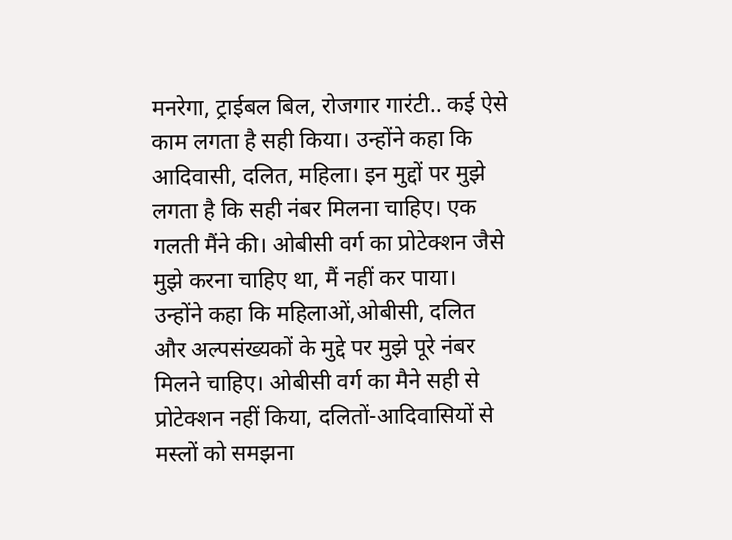मनरेगा, ट्राईबल बिल, रोजगार गारंटी.. कई ऐसे काम लगता है सही किया। उन्होंने कहा कि आदिवासी, दलित, महिला। इन मुद्दों पर मुझे लगता है कि सही नंबर मिलना चाहिए। एक गलती मैंने की। ओबीसी वर्ग का प्रोटेक्शन जैसे मुझे करना चाहिए था, मैं नहीं कर पाया। उन्होंने कहा कि महिलाओं,ओबीसी, दलित और अल्पसंख्यकों के मुद्दे पर मुझे पूरे नंबर मिलने चाहिए। ओबीसी वर्ग का मैने सही से प्रोटेक्शन नहीं किया, दलितों-आदिवासियों से मस्लों को समझना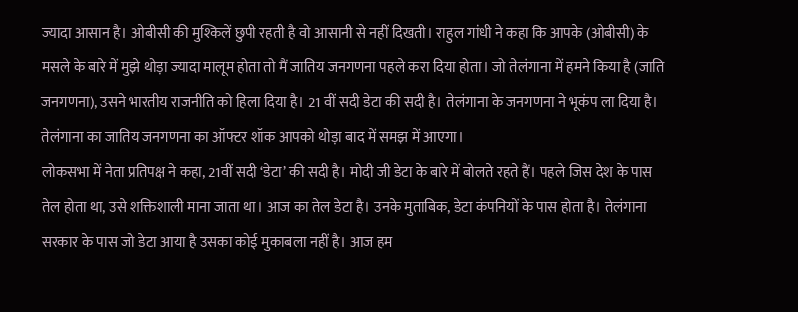ज्यादा आसान है। ओबीसी की मुश्किलें छुपी रहती है वो आसानी से नहीं दिखती। राहुल गांधी ने कहा कि आपके (ओबीसी) के मसले के बारे में मुझे थोड़ा ज्यादा मालूम होता तो मैं जातिय जनगणना पहले करा दिया होता। जो तेलंगाना में हमने किया है (जाति जनगणना), उसने भारतीय राजनीति को हिला दिया है। 21 वीं सदी डेटा की सदी है। तेलंगाना के जनगणना ने भूकंप ला दिया है। तेलंगाना का जातिय जनगणना का ऑफ्टर शॉक आपको थोड़ा बाद में समझ में आएगा।
लोकसभा में नेता प्रतिपक्ष ने कहा, 21वीं सदी ‘डेटा’ की सदी है। मोदी जी डेटा के बारे में बोलते रहते हैं। पहले जिस देश के पास तेल होता था, उसे शक्तिशाली माना जाता था। आज का तेल डेटा है। उनके मुताबिक, डेटा कंपनियों के पास होता है। तेलंगाना सरकार के पास जो डेटा आया है उसका कोई मुकाबला नहीं है। आज हम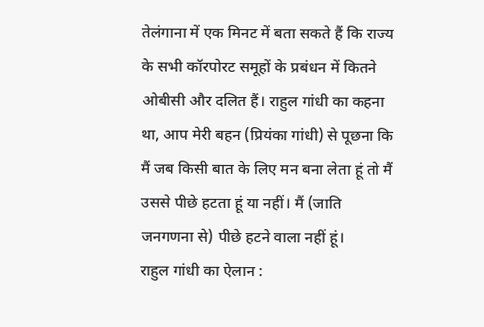तेलंगाना में एक मिनट में बता सकते हैं कि राज्य के सभी कॉरपोरट समूहों के प्रबंधन में कितने ओबीसी और दलित हैं। राहुल गांधी का कहना था, आप मेरी बहन (प्रियंका गांधी) से पूछना कि मैं जब किसी बात के लिए मन बना लेता हूं तो मैं उससे पीछे हटता हूं या नहीं। मैं (जाति जनगणना से) पीछे हटने वाला नहीं हूं।
राहुल गांधी का ऐलान :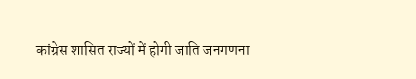कांग्रेस शासित राज्यों में होगी जाति जनगणना